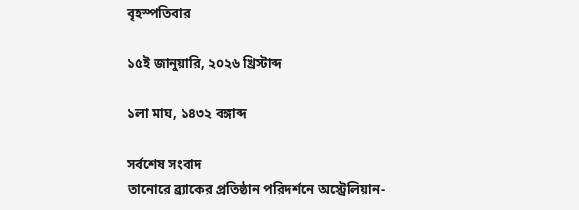বৃহস্পতিবার

১৫ই জানুয়ারি, ২০২৬ খ্রিস্টাব্দ

১লা মাঘ, ১৪৩২ বঙ্গাব্দ

সর্বশেষ সংবাদ
তানোরে ব্র্যাকের প্রতিষ্ঠান পরিদর্শনে অস্ট্রেলিয়ান-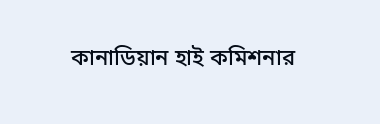কানাডিয়ান হাই কমিশনার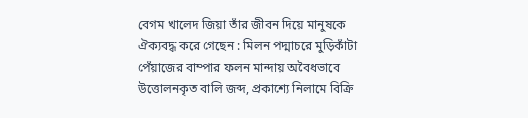বেগম খালেদ জিয়া তাঁর জীবন দিয়ে মানুষকে ঐক্যবদ্ধ করে গেছেন : মিলন পদ্মাচরে মুড়িকাঁটা পেঁয়াজের বাম্পার ফলন মান্দায় অবৈধভাবে উত্তোলনকৃত বালি জব্দ, প্রকাশ্যে নিলামে বিক্রি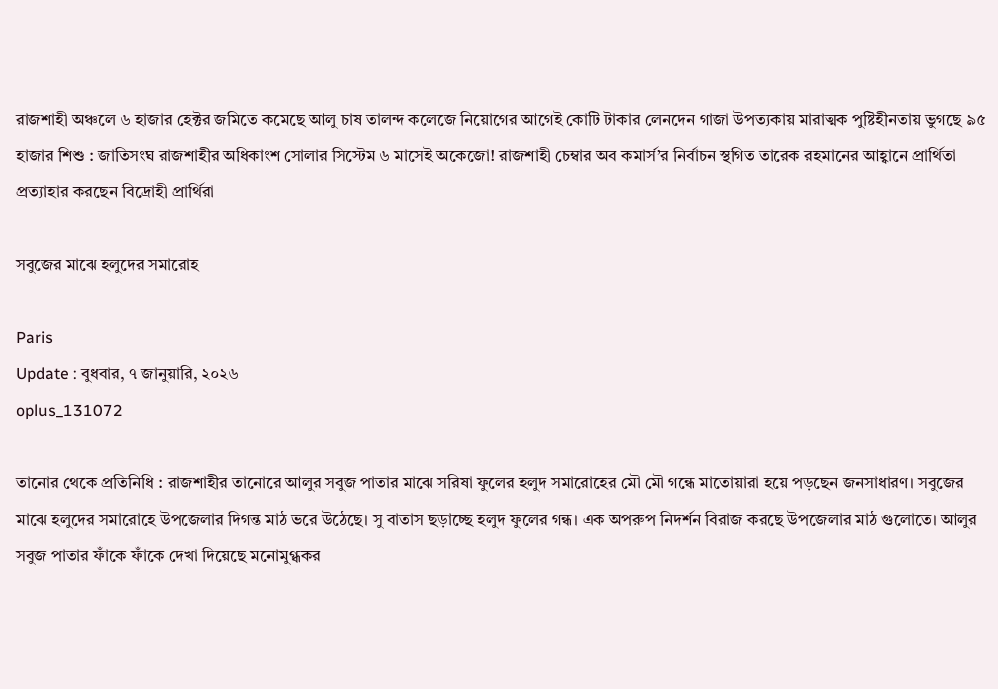রাজশাহী অঞ্চলে ৬ হাজার হেক্টর জমিতে কমেছে আলু চাষ তালন্দ কলেজে নিয়োগের আগেই কোটি টাকার লেনদেন গাজা উপত্যকায় মারাত্মক পুষ্টিহীনতায় ভুগছে ৯৫ হাজার শিশু : জাতিসংঘ রাজশাহীর অধিকাংশ সোলার সিস্টেম ৬ মাসেই অকেজো! রাজশাহী চেম্বার অব কমার্স’র নির্বাচন স্থগিত তারেক রহমানের আহ্বানে প্রার্থিতা প্রত্যাহার করছেন বিদ্রোহী প্রার্থিরা

সবুজের মাঝে হলুদের সমারোহ

Paris
Update : বুধবার, ৭ জানুয়ারি, ২০২৬
oplus_131072

তানোর থেকে প্রতিনিধি : রাজশাহীর তানোরে আলুর সবুজ পাতার মাঝে সরিষা ফুলের হলুদ সমারোহের মৌ মৌ গন্ধে মাতোয়ারা হয়ে পড়ছেন জনসাধারণ। সবুজের মাঝে হলুদের সমারোহে উপজেলার দিগন্ত মাঠ ভরে উঠেছে। সু বাতাস ছড়াচ্ছে হলুদ ফুলের গন্ধ। এক অপরুপ নিদর্শন বিরাজ করছে উপজেলার মাঠ গুলোতে। আলুর সবুজ পাতার ফাঁকে ফাঁকে দেখা দিয়েছে মনোমুগ্ধকর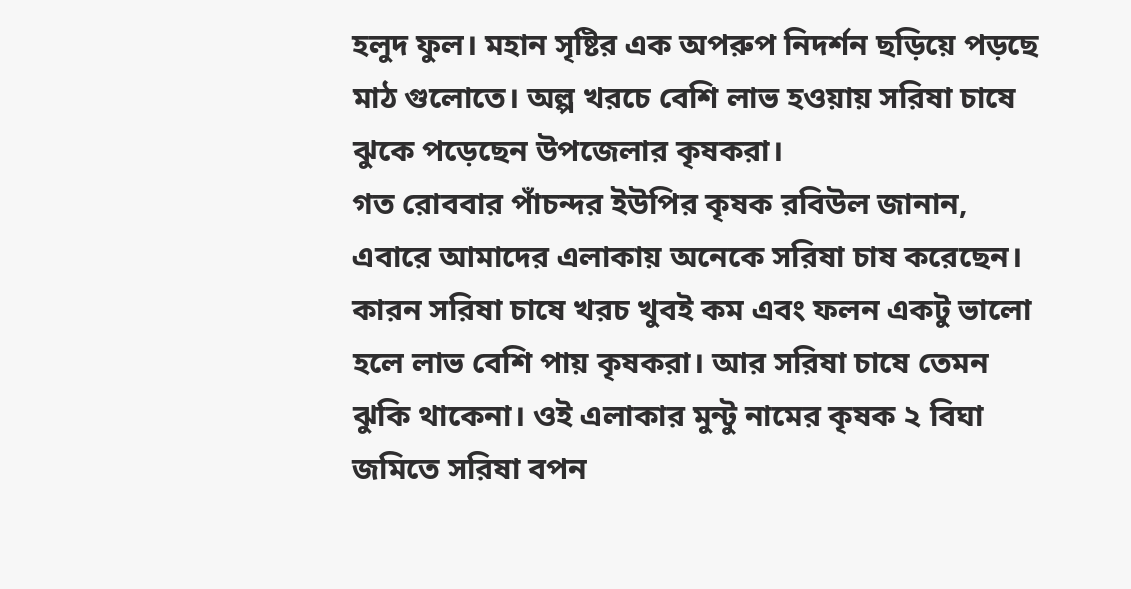হলুদ ফুল। মহান সৃষ্টির এক অপরুপ নিদর্শন ছড়িয়ে পড়ছে মাঠ গুলোতে। অল্প খরচে বেশি লাভ হওয়ায় সরিষা চাষে ঝুকে পড়েছেন উপজেলার কৃষকরা।
গত রোববার পাঁচন্দর ইউপির কৃষক রবিউল জানান, এবারে আমাদের এলাকায় অনেকে সরিষা চাষ করেছেন। কারন সরিষা চাষে খরচ খুবই কম এবং ফলন একটু ভালো হলে লাভ বেশি পায় কৃষকরা। আর সরিষা চাষে তেমন ঝুকি থাকেনা। ওই এলাকার মুন্টু নামের কৃষক ২ বিঘা জমিতে সরিষা বপন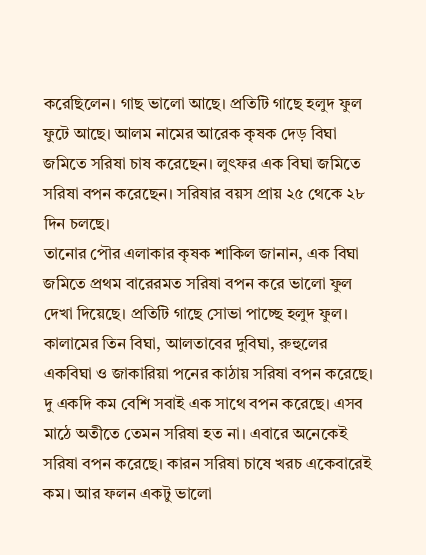করেছিলেন। গাছ ভালো আছে। প্রতিটি গাছে হলুদ ফুল ফুটে আছে। আলম নামের আরেক কৃষক দেড় বিঘা জমিতে সরিষা চাষ করেছেন। লুৎফর এক বিঘা জমিতে সরিষা বপন করেছেন। সরিষার বয়স প্রায় ২৫ থেকে ২৮ দিন চলছে।
তানোর পৌর এলাকার কৃষক শাকিল জানান, এক বিঘা জমিতে প্রথম বারেরমত সরিষা বপন করে ভালো ফুল দেখা দিয়েছে। প্রতিটি গাছে সোভা পাচ্ছে হলুদ ফুল। কালামের তিন বিঘা, আলতাবের দুবিঘা, রুহুলের একবিঘা ও জাকারিয়া পনের কাঠায় সরিষা বপন করেছে। দু একদি কম বেশি সবাই এক সাথে বপন করেছে। এসব মাঠে অতীতে তেমন সরিষা হত না। এবারে অনেকেই সরিষা বপন করেছে। কারন সরিষা চাষে খরচ একেবারেই কম। আর ফলন একটু ভালো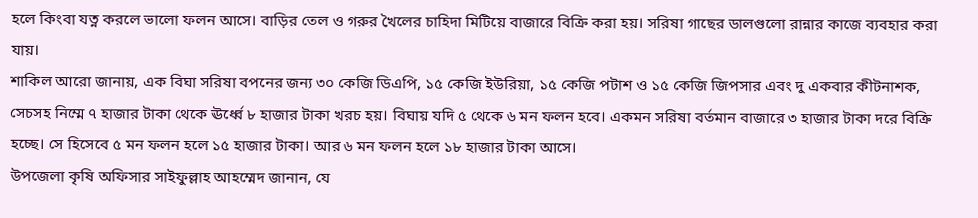হলে কিংবা যত্ন করলে ভালো ফলন আসে। বাড়ির তেল ও গরুর খৈলের চাহিদা মিটিয়ে বাজারে বিক্রি করা হয়। সরিষা গাছের ডালগুলো রান্নার কাজে ব্যবহার করা যায়।
শাকিল আরো জানায়, এক বিঘা সরিষা বপনের জন্য ৩০ কেজি ডিএপি, ১৫ কেজি ইউরিয়া, ১৫ কেজি পটাশ ও ১৫ কেজি জিপসার এবং দু একবার কীটনাশক, সেচসহ নিম্মে ৭ হাজার টাকা থেকে ঊর্ধ্বে ৮ হাজার টাকা খরচ হয়। বিঘায় যদি ৫ থেকে ৬ মন ফলন হবে। একমন সরিষা বর্তমান বাজারে ৩ হাজার টাকা দরে বিক্রি হচ্ছে। সে হিসেবে ৫ মন ফলন হলে ১৫ হাজার টাকা। আর ৬ মন ফলন হলে ১৮ হাজার টাকা আসে।
উপজেলা কৃষি অফিসার সাইফুল্লাহ আহম্মেদ জানান, যে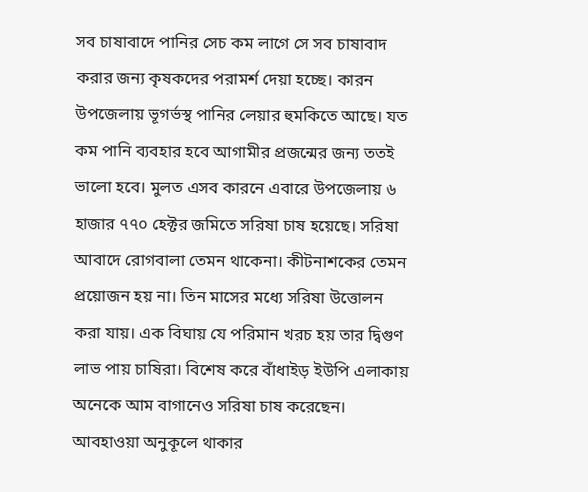সব চাষাবাদে পানির সেচ কম লাগে সে সব চাষাবাদ করার জন্য কৃষকদের পরামর্শ দেয়া হচ্ছে। কারন উপজেলায় ভূগর্ভস্থ পানির লেয়ার হুমকিতে আছে। যত কম পানি ব্যবহার হবে আগামীর প্রজন্মের জন্য ততই ভালো হবে। মুলত এসব কারনে এবারে উপজেলায় ৬ হাজার ৭৭০ হেক্টর জমিতে সরিষা চাষ হয়েছে। সরিষা আবাদে রোগবালা তেমন থাকেনা। কীটনাশকের তেমন প্রয়োজন হয় না। তিন মাসের মধ্যে সরিষা উত্তোলন করা যায়। এক বিঘায় যে পরিমান খরচ হয় তার দ্বিগুণ লাভ পায় চাষিরা। বিশেষ করে বাঁধাইড় ইউপি এলাকায় অনেকে আম বাগানেও সরিষা চাষ করেছেন। আবহাওয়া অনুকূলে থাকার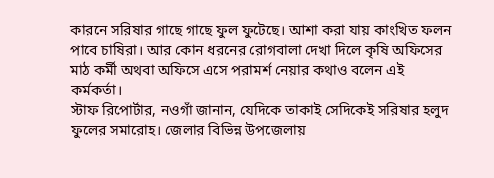কারনে সরিষার গাছে গাছে ফুল ফুটেছে। আশা করা যায় কাংখিত ফলন পাবে চাষিরা। আর কোন ধরনের রোগবালা দেখা দিলে কৃষি অফিসের মাঠ কর্মী অথবা অফিসে এসে পরামর্শ নেয়ার কথাও বলেন এই কর্মকর্তা।
স্টাফ রিপোর্টার, নওগাঁ জানান, যেদিকে তাকাই সেদিকেই সরিষার হলুদ ফুলের সমারোহ। জেলার বিভিন্ন উপজেলায়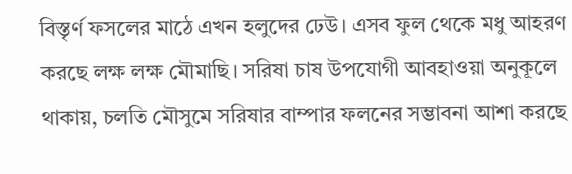বিস্তৃর্ণ ফসলের মাঠে এখন হলুদের ঢেউ। এসব ফুল থেকে মধু আহরণ করছে লক্ষ লক্ষ মৌমাছি। সরিষা চাষ উপযোগী আবহাওয়া অনুকূলে থাকায়, চলতি মৌসুমে সরিষার বাম্পার ফলনের সম্ভাবনা আশা করছে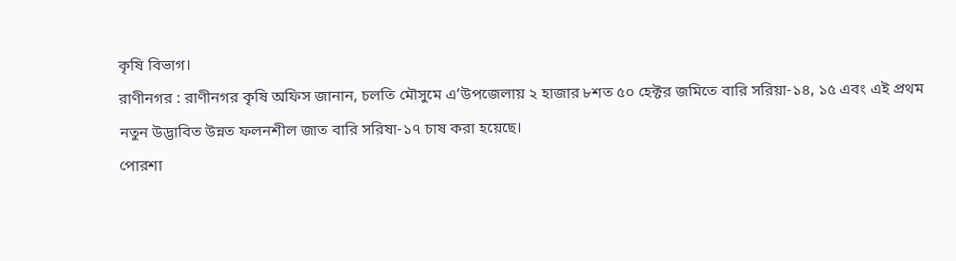কৃষি বিভাগ।
রাণীনগর : রাণীনগর কৃষি অফিস জানান, চলতি মৌসুমে এ’উপজেলায় ২ হাজার ৮শত ৫০ হেক্টর জমিতে বারি সরিয়া-১৪, ১৫ এবং এই প্রথম নতুন উদ্ভাবিত উন্নত ফলনশীল জাত বারি সরিষা-১৭ চাষ করা হয়েছে।
পোরশা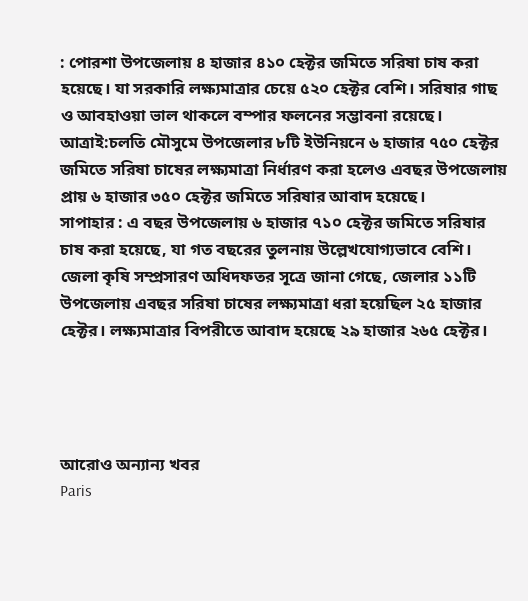: পোরশা উপজেলায় ৪ হাজার ৪১০ হেক্টর জমিতে সরিষা চাষ করা হয়েছে। যা সরকারি লক্ষ্যমাত্রার চেয়ে ৫২০ হেক্টর বেশি। সরিষার গাছ ও আবহাওয়া ভাল থাকলে বম্পার ফলনের সম্ভাবনা রয়েছে।
আত্রাই:চলতি মৌসুমে উপজেলার ৮টি ইউনিয়নে ৬ হাজার ৭৫০ হেক্টর জমিতে সরিষা চাষের লক্ষ্যমাত্রা নির্ধারণ করা হলেও এবছর উপজেলায় প্রায় ৬ হাজার ৩৫০ হেক্টর জমিতে সরিষার আবাদ হয়েছে।
সাপাহার : এ বছর উপজেলায় ৬ হাজার ৭১০ হেক্টর জমিতে সরিষার চাষ করা হয়েছে, যা গত বছরের তুলনায় উল্লেখযোগ্যভাবে বেশি।
জেলা কৃষি সম্প্রসারণ অধিদফতর সূত্রে জানা গেছে, জেলার ১১টি উপজেলায় এবছর সরিষা চাষের লক্ষ্যমাত্রা ধরা হয়েছিল ২৫ হাজার হেক্টর। লক্ষ্যমাত্রার বিপরীতে আবাদ হয়েছে ২৯ হাজার ২৬৫ হেক্টর।




আরোও অন্যান্য খবর
Paris